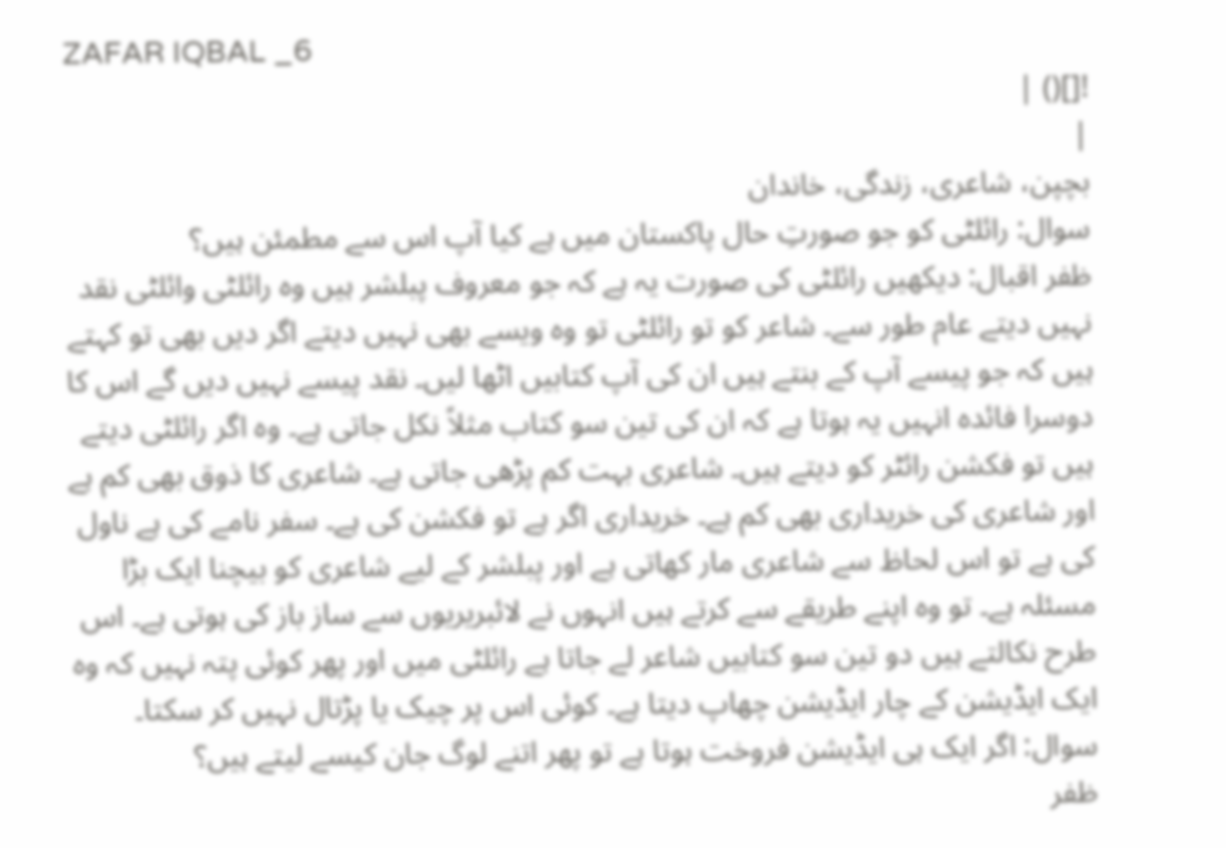ZAFAR IQBAL _6
![]() |
|
بچپن، شاعری، زندگی، خاندان
سوال: رائلٹی کو جو صورتِ حال پاکستان میں ہے کیا آپ اس سے مطمئن ہیں؟
ظفر اقبال: دیکھیں رائلٹی کی صورت یہ ہے کہ جو معروف پبلشر ہیں وہ رائلٹی وائلٹی نقد نہیں دیتے عام طور سے۔ شاعر کو تو رائلٹی تو وہ ویسے بھی نہیں دیتے اگر دیں بھی تو کہتے ہیں کہ جو پیسے آپ کے بنتے ہیں ان کی آپ کتابیں اٹھا لیں۔ نقد پیسے نہیں دیں گے اس کا دوسرا فائدہ انہیں یہ ہوتا ہے کہ ان کی تین سو کتاب مثلاً نکل جاتی ہے۔ وہ اگر رائلٹی دیتے ہیں تو فکشن رائٹر کو دیتے ہیں۔ شاعری بہت کم پڑھی جاتی ہے۔ شاعری کا ذوق بھی کم ہے اور شاعری کی خریداری بھی کم ہے۔ خریداری اگر ہے تو فکشن کی ہے۔ سفر نامے کی ہے ناول کی ہے تو اس لحاظ سے شاعری مار کھاتی ہے اور پبلشر کے لیے شاعری کو بیچنا ایک بڑا مسئلہ ہے۔ تو وہ اپنے طریقے سے کرتے ہیں انہوں نے لائبریریوں سے ساز باز کی ہوتی ہے۔ اس طرح نکالتے ہیں دو تین سو کتابیں شاعر لے جاتا ہے رائلٹی میں اور پھر کوئی پتہ نہیں کہ وہ ایک ایڈیشن کے چار ایڈیشن چھاپ دیتا ہے۔ کوئی اس پر چیک یا پڑتال نہیں کر سکتا۔
سوال: اگر ایک ہی ایڈیشن فروخت ہوتا ہے تو پھر اتنے لوگ جان کیسے لیتے ہیں؟
ظفر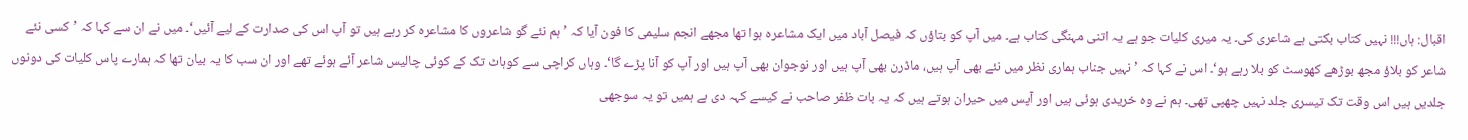اقبال: ہاں!!! نہیں کتاب بکتی ہے شاعری کی۔ یہ میری کلیات جو ہے یہ اتنی مہنگی کتاب ہے۔ میں آپ کو بتاؤں کہ فیصل آباد میں ایک مشاعرہ ہوا تھا مجھے انجم سلیمی کا فون آیا کہ ’ہم نئے گو شاعروں کا مشاعرہ کر رہے ہیں تو آپ اس کی صدارت کے لیے آئیں‘۔ میں نے ان سے کہا کہ ’کسی نئے شاعر کو بلاؤ مجھ بوڑھے کھوسٹ کو بلا رہے ہو‘۔ اس نے کہا کہ ’نہیں جناب ہماری نظر میں نئے بھی آپ ہیں، ماڈرن بھی آپ ہیں اور نوجوان بھی آپ ہیں اور آپ کو آنا پڑے گا‘۔ وہاں کراچی سے کوہاٹ تک کے کوئی چالیس شاعر آئے ہوئے تھے اور ان سب کا یہ بیان تھا کہ ہمارے پاس کلیات کی دونوں جلدیں ہیں اس وقت تک تیسری جلد نہیں چھپی تھی۔ ہم نے وہ خریدی ہوئی ہیں اور آپس میں حیران ہوتے ہیں کہ یہ بات ظفر صاحب نے کیسے کہہ دی ہے ہمیں تو یہ سوجھی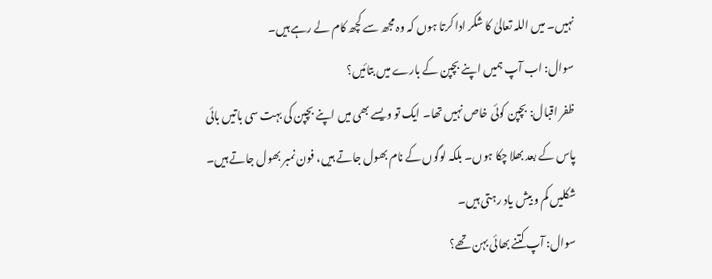نہیں۔ میں اللہ تعالیٰ کا شکر ادا کرتا ہوں کہ وہ مجھ سے کچھ کام لے رہے ہیں۔
سوال: اب آپ ہمیں اپنے بچپن کے بارے میں بتائیں؟
ظفر اقبال: بچپن کوئی خاص نہیں تھا۔ ایک تو ویسے بھی میں اپنے بچپن کی بہت سی باتیں بائی پاس کے بعد بھلا چکا ہوں۔ بلکہ لوگوں کے نام بھول جاتے ہیں، فون نمبر بھول جاتے ہیں۔ شکلیں کم و بیش یاد رہتی ہیں۔
سوال: آپ کتنے بھائی بہن تھے؟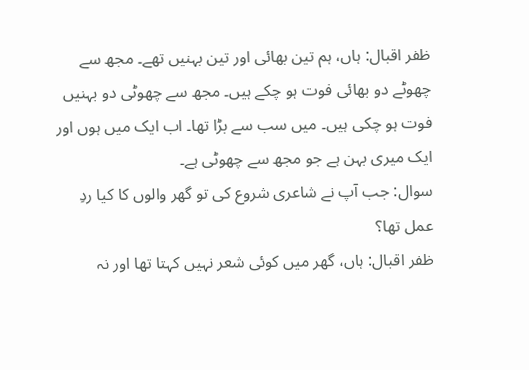ظفر اقبال: ہاں، ہم تین بھائی اور تین بہنیں تھے۔ مجھ سے چھوٹے دو بھائی فوت ہو چکے ہیں۔ مجھ سے چھوٹی دو بہنیں فوت ہو چکی ہیں۔ میں سب سے بڑا تھا۔ اب ایک میں ہوں اور ایک میری بہن ہے جو مجھ سے چھوٹی ہے۔
سوال: جب آپ نے شاعری شروع کی تو گھر والوں کا کیا ردِ عمل تھا؟
ظفر اقبال: ہاں، گھر میں کوئی شعر نہیں کہتا تھا اور نہ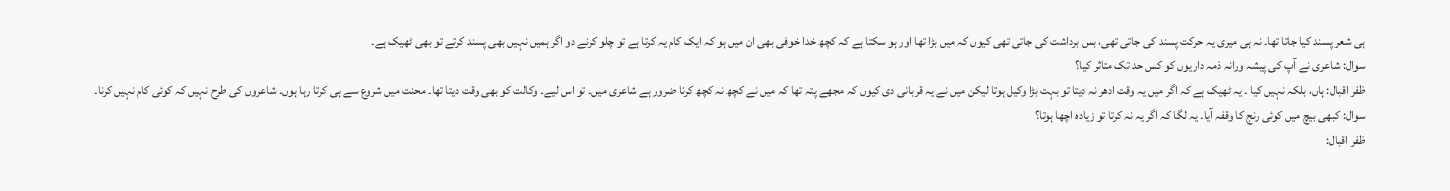ہی شعر پسند کیا جاتا تھا۔ نہ ہی میری یہ حرکت پسند کی جاتی تھی، بس برداشت کی جاتی تھی کیوں کہ میں بڑا تھا اور ہو سکتا ہے کہ کچھ خدا خوفی بھی ان میں ہو کہ ایک کام یہ کرتا ہے تو چلو کرنے دو اگر ہمیں نہیں بھی پسند کرتے تو بھی ٹھیک ہے۔
سوال: شاعری نے آپ کی پیشہ ورانہ ذمہ داریوں کو کس حد تک متاثر کیا؟
ظفر اقبال: ہاں، بلکہ نہیں کیا ۔ یہ ٹھیک ہے کہ اگر میں یہ وقت ادھر نہ دیتا تو بہت بڑا وکیل ہوتا لیکن میں نے یہ قربانی دی کیوں کہ مجھے پتہ تھا کہ میں نے کچھ نہ کچھ کرنا ضرور ہے شاعری میں۔ تو اس لیے۔ وکالت کو بھی وقت دیتا تھا۔ محنت میں شروع سے ہی کرتا رہا ہوں۔ شاعروں کی طرح نہیں کہ کوئی کام نہیں کرنا۔
سوال: کبھی بیچ میں کوئی رنج کا وقفہ آیا۔ یہ لگا کہ اگر یہ نہ کرتا تو زیادہ اچھا ہوتا؟
ظفر اقبال: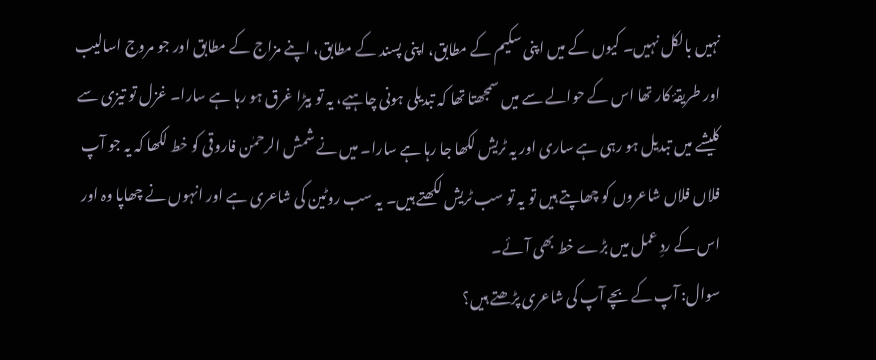نہیں بالکل نہیں۔ کیوں کے میں اپنی سکیم کے مطابق، اپنی پسند کے مطابق، اپنے مزاج کے مطابق اور جو مروج اسالیب اور طریقۂ کار تھا اس کے حوالے سے میں سمجھتا تھا کہ تبدیلی ہونی چاہیے، یہ تو بیڑا غرق ہو رہا ہے سارا۔ غزل تو تیزی سے کلیشے میں تبدیل ہو رہی ہے ساری اور یہ ٹریش لکھا جا رہا ہے سارا۔ میں نے شمش الرحمٰن فاروقی کو خط لکھا کہ یہ جو آپ فلاں فلاں شاعروں کو چھاپتے ہیں تو یہ تو سب ٹریش لکھتے ہیں۔ یہ سب روٹین کی شاعری ہے اور انہوں نے چھاپا وہ اور اس کے ردِ عمل میں بڑے خط بھی آئے۔
سوال: آپ کے بچے آپ کی شاعری پڑھتے ہیں؟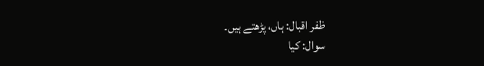ظفر اقبال: ہاں، پڑھتے ہیں۔
سوال: کیا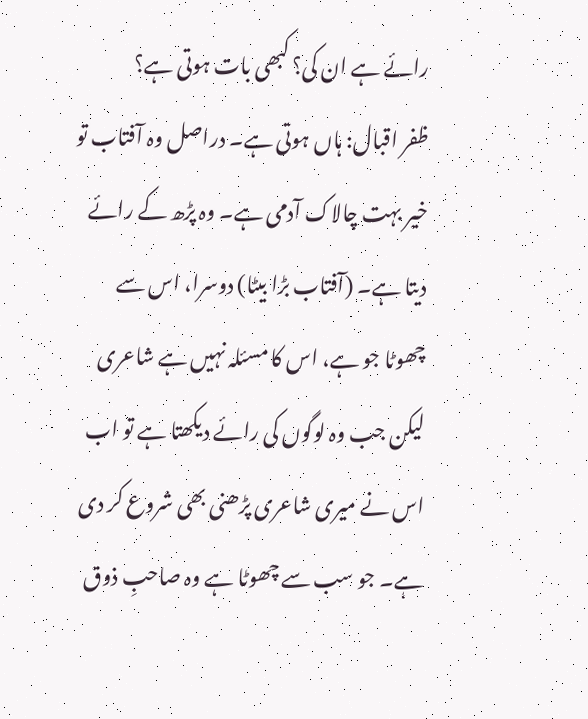رائے ہے ان کی؟ کبھی بات ہوتی ہے؟
ظفر اقبال: ہاں ہوتی ہے۔ دراصل وہ آفتاب تو خیر بہت چالاک آدمی ہے۔ وہ پڑھ کے رائے دیتا ہے۔ (آفتاب بڑا بیٹا) دوسرا، اس سے چھوٹا جو ہے، اس کا مسئلہ نہیں ہے شاعری لیکن جب وہ لوگوں کی رائے دیکھتا ہے تو اب اس نے میری شاعری پڑھنی بھی شروع کر دی ہے۔ جو سب سے چھوٹا ہے وہ صاحبِ ذوق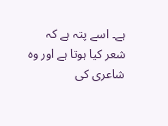ہے۔ اسے پتہ ہے کہ شعر کیا ہوتا ہے اور وہ شاعری کی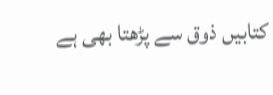کتابیں ذوق سے پڑھتا بھی ہے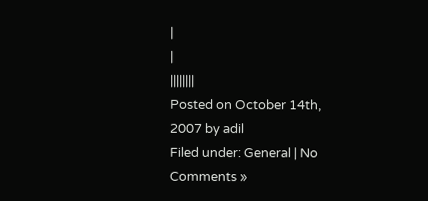|
|
||||||||
Posted on October 14th, 2007 by adil
Filed under: General | No Comments »